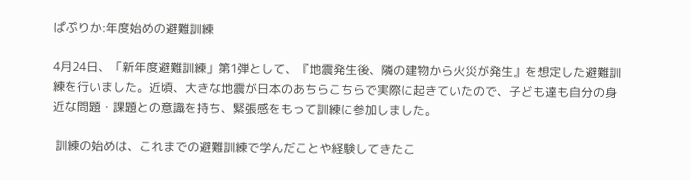ぱぷりか:年度始めの避難訓練

4月24日、「新年度避難訓練」第1弾として、『地震発生後、隣の建物から火災が発生』を想定した避難訓練を行いました。近頃、大きな地震が日本のあちらこちらで実際に起きていたので、子ども達も自分の身近な問題・課題との意識を持ち、緊張感をもって訓練に参加しました。

 訓練の始めは、これまでの避難訓練で学んだことや経験してきたこ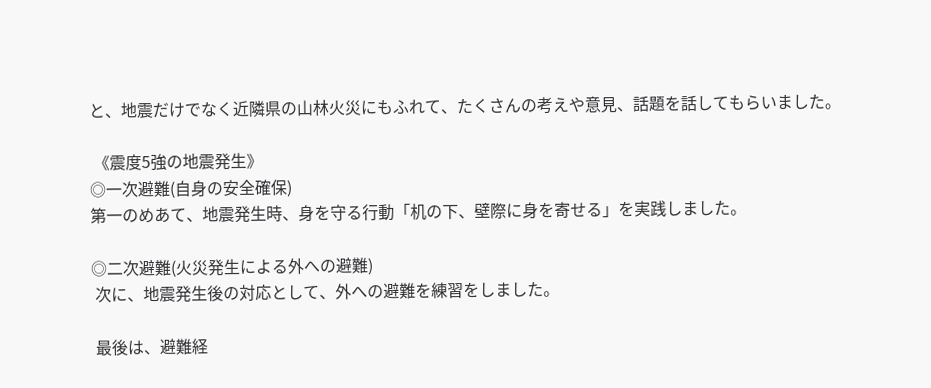と、地震だけでなく近隣県の山林火災にもふれて、たくさんの考えや意見、話題を話してもらいました。

 《震度5強の地震発生》
◎一次避難(自身の安全確保)
第一のめあて、地震発生時、身を守る行動「机の下、壁際に身を寄せる」を実践しました。

◎二次避難(火災発生による外への避難)
 次に、地震発生後の対応として、外への避難を練習をしました。

 最後は、避難経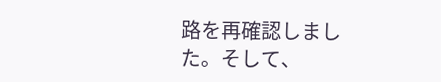路を再確認しました。そして、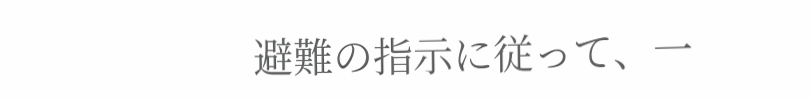避難の指示に従って、一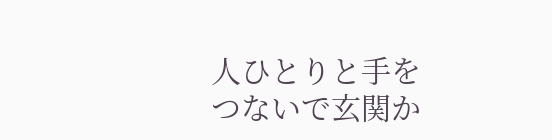人ひとりと手をつないで玄関か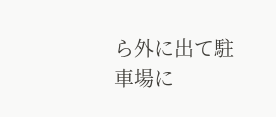ら外に出て駐車場に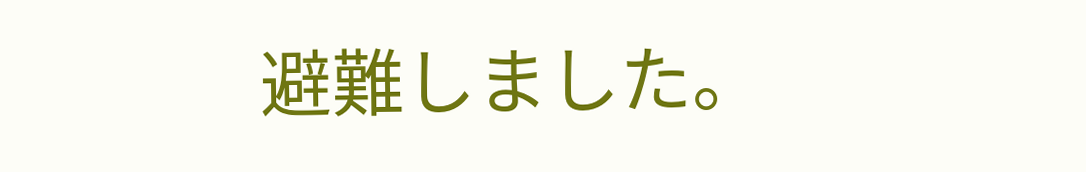避難しました。